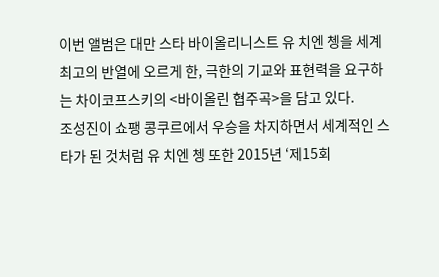이번 앨범은 대만 스타 바이올리니스트 유 치엔 쳉을 세계 최고의 반열에 오르게 한, 극한의 기교와 표현력을 요구하는 차이코프스키의 <바이올린 협주곡>을 담고 있다.
조성진이 쇼팽 콩쿠르에서 우승을 차지하면서 세계적인 스타가 된 것처럼 유 치엔 쳉 또한 2015년 ‘제15회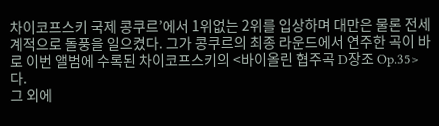차이코프스키 국제 콩쿠르’에서 1위없는 2위를 입상하며 대만은 물론 전세계적으로 돌풍을 일으켰다. 그가 콩쿠르의 최종 라운드에서 연주한 곡이 바로 이번 앨범에 수록된 차이코프스키의 <바이올린 협주곡 D장조 Op.35>다.
그 외에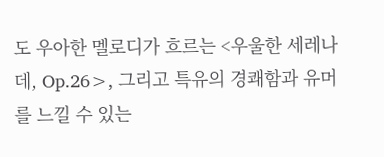도 우아한 멜로디가 흐르는 <우울한 세레나데, Op.26>, 그리고 특유의 경쾌함과 유머를 느낄 수 있는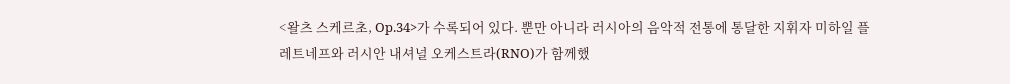<왈츠 스케르초, Op.34>가 수록되어 있다. 뿐만 아니라 러시아의 음악적 전통에 통달한 지휘자 미하일 플레트네프와 러시안 내셔널 오케스트라(RNO)가 함께했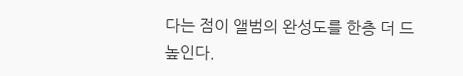다는 점이 앨범의 완성도를 한층 더 드높인다.